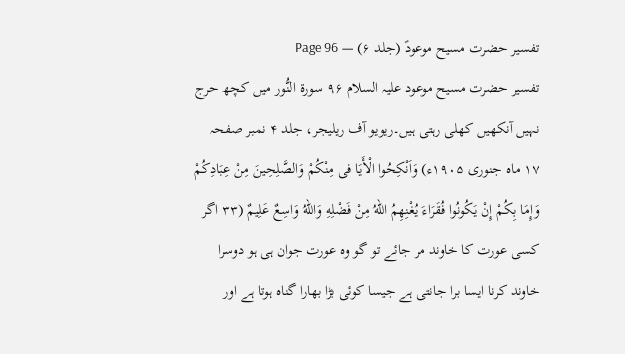تفسیر حضرت مسیح موعودؑ (جلد ۶) — Page 96
تفسیر حضرت مسیح موعود علیہ السلام ۹۶ سورة النُّور میں کچھ حرج نہیں آنکھیں کھلی رہتی ہیں۔ریویو آف ریلیجر، جلد ۴ نمبر صفحہ ۱۷ ماه جنوری ۱۹۰۵ء) وَاَنْكِحُوا الْأَيَا فى مِنْكُمْ وَالصَّلِحِينَ مِنْ عِبَادِكُمْ وَإِمَا بِكُمْ إِنْ يَكُونُوا فُقَرَاءَ يُغْنِهِمُ اللهُ مِنْ فَضْلِهِ وَاللهُ وَاسِعٌ عَلِيمٌ (٣٣ اگر کسی عورت کا خاوند مر جائے تو گو وہ عورت جوان ہی ہو دوسرا خاوند کرنا ایسا برا جانتی ہے جیسا کوئی بڑا بھارا گناہ ہوتا ہے اور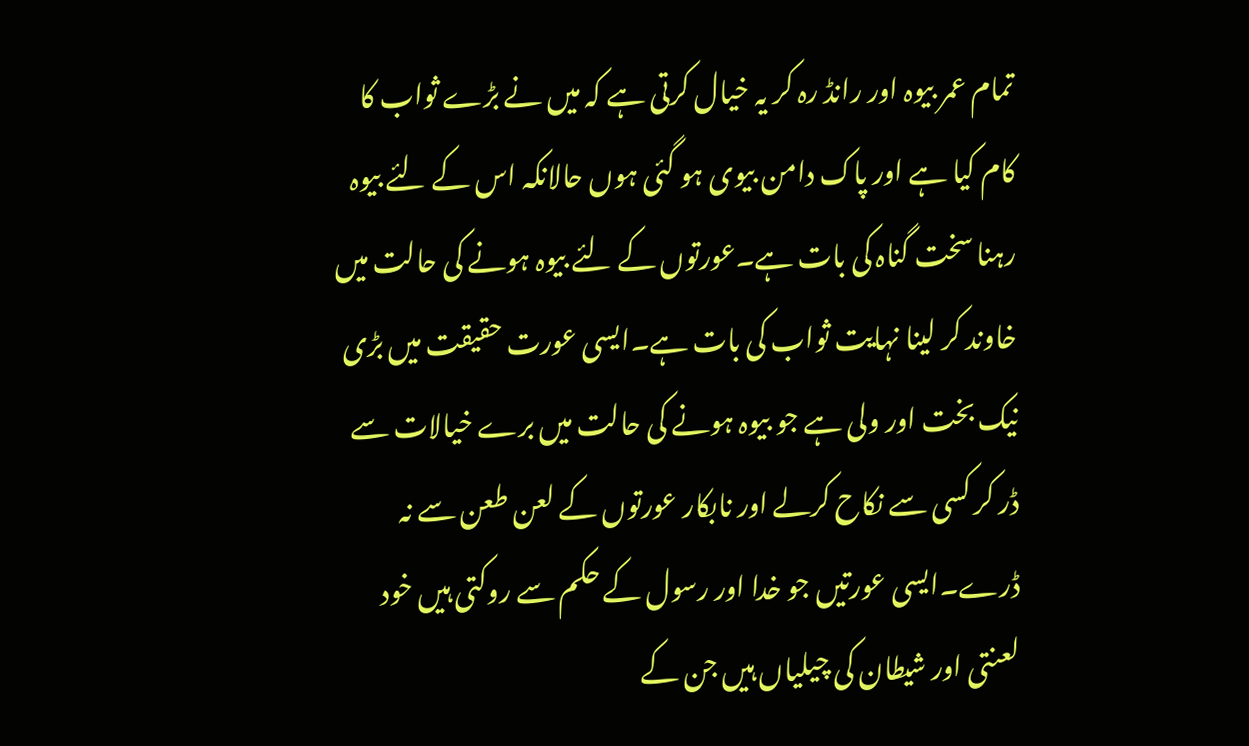تمام عمر بیوہ اور رانڈ رہ کر یہ خیال کرتی ہے کہ میں نے بڑے ثواب کا کام کیا ہے اور پاک دامن بیوی ہو گئی ہوں حالانکہ اس کے لئے بیوہ رہنا سخت گناہ کی بات ہے۔عورتوں کے لئے بیوہ ہونے کی حالت میں خاوند کر لینا نہایت ثواب کی بات ہے۔ایسی عورت حقیقت میں بڑی نیک بخت اور ولی ہے جو بیوہ ہونے کی حالت میں برے خیالات سے ڈر کر کسی سے نکاح کرلے اور نابکار عورتوں کے لعن طعن سے نہ ڈرے۔ایسی عورتیں جو خدا اور رسول کے حکم سے روکتی ہیں خود لعنتی اور شیطان کی چیلیاں ہیں جن کے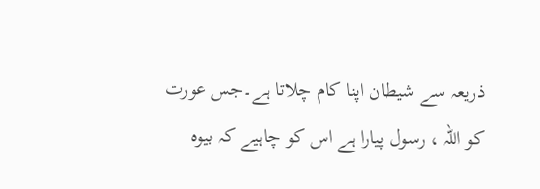ذریعہ سے شیطان اپنا کام چلاتا ہے۔جس عورت کو اللہ ، رسول پیارا ہے اس کو چاہیے کہ بیوہ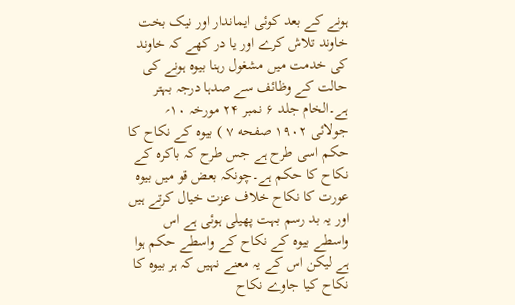ہونے کے بعد کوئی ایماندار اور نیک بخت خاوند تلاش کرے اور یا در کھے کہ خاوند کی خدمت میں مشغول رہنا بیوہ ہونے کی حالت کے وظائف سے صدہا درجہ بہتر ہے۔الخام جلد ۶ نمبر ۲۴ مورخہ ۱۰؍ جولائی ۱۹۰۲ صفحه ۷ ) بیوہ کے نکاح کا حکم اسی طرح ہے جس طرح کہ باکرہ کے نکاح کا حکم ہے۔چونکہ بعض قو میں بیوہ عورت کا نکاح خلاف عزت خیال کرتے ہیں اور یہ بد رسم بہت پھیلی ہوئی ہے اس واسطے بیوہ کے نکاح کے واسطے حکم ہوا ہے لیکن اس کے یہ معنے نہیں کہ ہر بیوہ کا نکاح کیا جاوے نکاح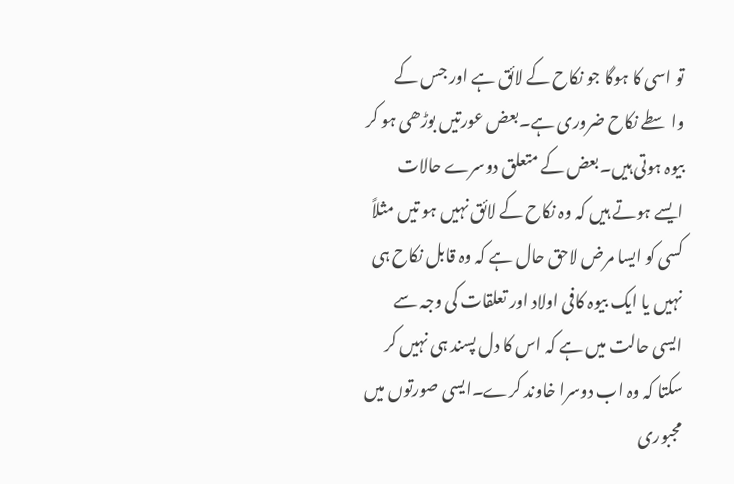تو اسی کا ہوگا جو نکاح کے لائق ہے اور جس کے واسطے نکاح ضروری ہے۔بعض عورتیں بوڑھی ہو کر بیوہ ہوتی ہیں۔بعض کے متعلق دوسرے حالات ایسے ہوتے ہیں کہ وہ نکاح کے لائق نہیں ہو تیں مثلاً کسی کو ایسا مرض لاحق حال ہے کہ وہ قابل نکاح ہی نہیں یا ایک بیوہ کافی اولاد اور تعلقات کی وجہ سے ایسی حالت میں ہے کہ اس کا دل پسند ہی نہیں کر سکتا کہ وہ اب دوسرا خاوند کرے۔ایسی صورتوں میں مجبوری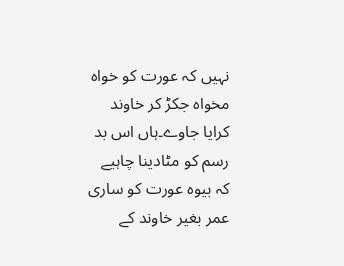نہیں کہ عورت کو خواہ مخواہ جکڑ کر خاوند کرایا جاوے۔ہاں اس بد رسم کو مٹادینا چاہیے کہ بیوہ عورت کو ساری عمر بغیر خاوند کے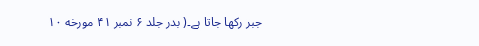جبر رکھا جاتا ہے۔( بدر جلد ۶ نمبر ۴۱ مورخه ۱۰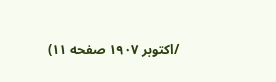/اکتوبر ۱۹۰۷ صفحه ۱۱)